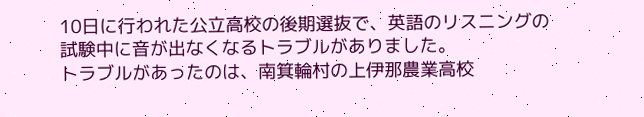10日に行われた公立高校の後期選抜で、英語のリスニングの試験中に音が出なくなるトラブルがありました。
トラブルがあったのは、南箕輪村の上伊那農業高校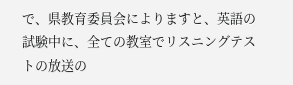で、県教育委員会によりますと、英語の試験中に、全ての教室でリスニングテストの放送の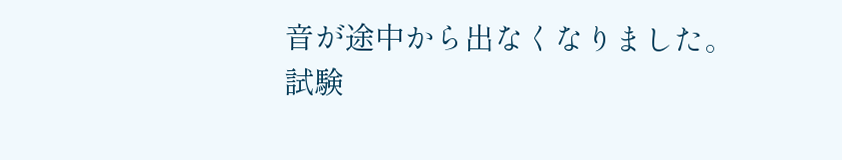音が途中から出なくなりました。
試験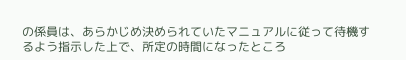の係員は、あらかじめ決められていたマニュアルに従って待機するよう指示した上で、所定の時間になったところ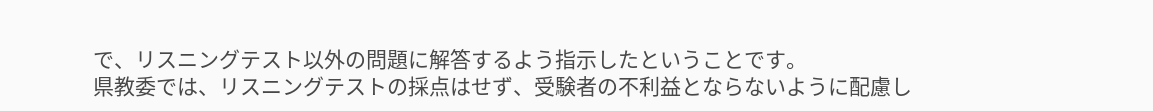で、リスニングテスト以外の問題に解答するよう指示したということです。
県教委では、リスニングテストの採点はせず、受験者の不利益とならないように配慮し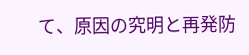て、原因の究明と再発防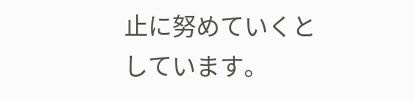止に努めていくとしています。